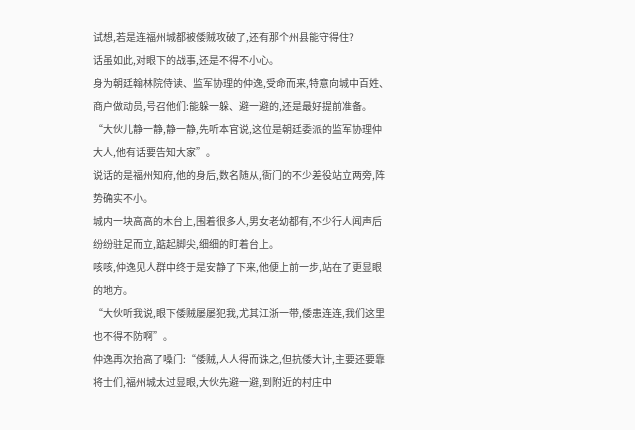试想,若是连福州城都被倭贼攻破了,还有那个州县能守得住?
话虽如此,对眼下的战事,还是不得不小心。
身为朝廷翰林院侍读、监军协理的仲逸,受命而来,特意向城中百姓、商户做动员,号召他们:能躲一躲、避一避的,还是最好提前准备。
“大伙儿静一静,静一静,先听本官说,这位是朝廷委派的监军协理仲大人,他有话要告知大家”。
说话的是福州知府,他的身后,数名随从,衙门的不少差役站立两旁,阵势确实不小。
城内一块高高的木台上,围着很多人,男女老幼都有,不少行人闻声后纷纷驻足而立,踮起脚尖,细细的盯着台上。
咳咳,仲逸见人群中终于是安静了下来,他便上前一步,站在了更显眼的地方。
“大伙听我说,眼下倭贼屡屡犯我,尤其江浙一带,倭患连连,我们这里也不得不防啊”。
仲逸再次抬高了嗓门:“倭贼,人人得而诛之,但抗倭大计,主要还要靠将士们,福州城太过显眼,大伙先避一避,到附近的村庄中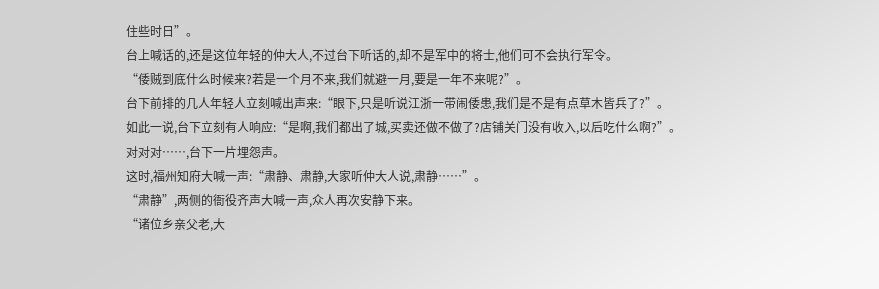住些时日”。
台上喊话的,还是这位年轻的仲大人,不过台下听话的,却不是军中的将士,他们可不会执行军令。
“倭贼到底什么时候来?若是一个月不来,我们就避一月,要是一年不来呢?”。
台下前排的几人年轻人立刻喊出声来:“眼下,只是听说江浙一带闹倭患,我们是不是有点草木皆兵了?”。
如此一说,台下立刻有人响应:“是啊,我们都出了城,买卖还做不做了?店铺关门没有收入,以后吃什么啊?”。
对对对……,台下一片埋怨声。
这时,福州知府大喊一声:“肃静、肃静,大家听仲大人说,肃静……”。
“肃静”,两侧的衙役齐声大喊一声,众人再次安静下来。
“诸位乡亲父老,大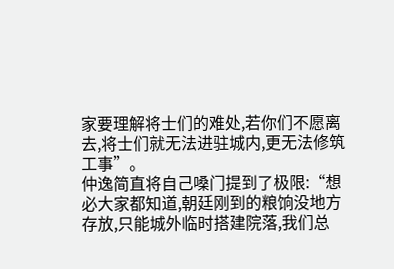家要理解将士们的难处,若你们不愿离去,将士们就无法进驻城内,更无法修筑工事”。
仲逸简直将自己嗓门提到了极限:“想必大家都知道,朝廷刚到的粮饷没地方存放,只能城外临时搭建院落,我们总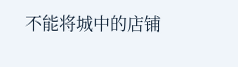不能将城中的店铺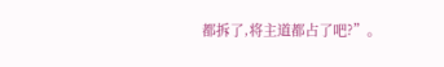都拆了,将主道都占了吧?”。